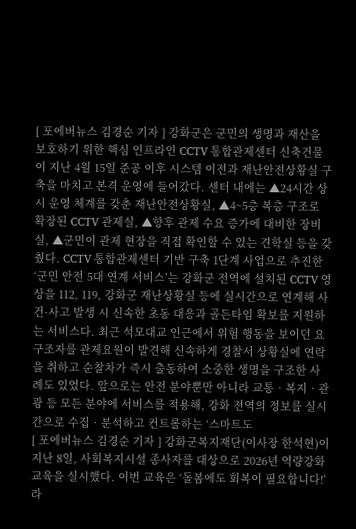[ 포에버뉴스 김경순 기자 ] 강화군은 군민의 생명과 재산을 보호하기 위한 핵심 인프라인 CCTV 통합관제센터 신축건물이 지난 4월 15일 준공 이후 시스템 이전과 재난안전상황실 구축을 마치고 본격 운영에 들어갔다. 센터 내에는 ▲24시간 상시 운영 체계를 갖춘 재난안전상황실, ▲4~5층 복층 구조로 확장된 CCTV 관제실, ▲향후 관제 수요 증가에 대비한 장비실, ▲군민이 관제 현장을 직접 확인할 수 있는 견학실 등을 갖췄다. CCTV 통합관제센터 기반 구축 1단계 사업으로 추진한 ‘군민 안전 5대 연계 서비스’는 강화군 전역에 설치된 CCTV 영상을 112, 119, 강화군 재난상황실 등에 실시간으로 연계해 사건·사고 발생 시 신속한 초동 대응과 골든타임 확보를 지원하는 서비스다. 최근 석모대교 인근에서 위험 행동을 보이던 요구조자를 관제요원이 발견해 신속하게 경찰서 상황실에 연락을 취하고 순찰차가 즉시 출동하여 소중한 생명을 구조한 사례도 있었다. 앞으로는 안전 분야뿐만 아니라 교통‧복지‧관광 등 모든 분야에 서비스를 적용해, 강화 전역의 정보를 실시간으로 수집‧분석하고 컨트롤하는 ‘스마트도
[ 포에버뉴스 김경순 기자 ] 강화군복지재단(이사장 한석현)이 지난 8일, 사회복지시설 종사자를 대상으로 2026년 역량강화교육을 실시했다. 이번 교육은 ‘돌봄에도 회복이 필요합니다!’라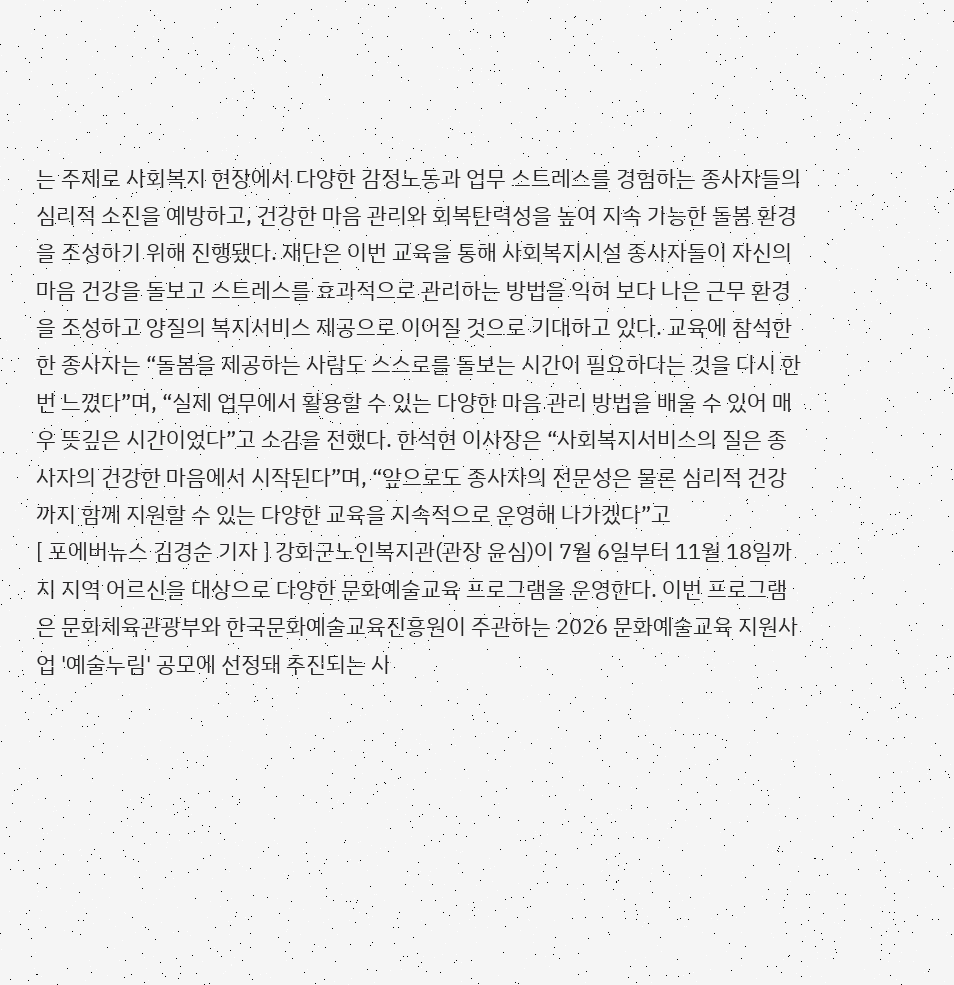는 주제로 사회복지 현장에서 다양한 감정노동과 업무 스트레스를 경험하는 종사자들의 심리적 소진을 예방하고, 건강한 마음 관리와 회복탄력성을 높여 지속 가능한 돌봄 환경을 조성하기 위해 진행됐다. 재단은 이번 교육을 통해 사회복지시설 종사자들이 자신의 마음 건강을 돌보고 스트레스를 효과적으로 관리하는 방법을 익혀 보다 나은 근무 환경을 조성하고 양질의 복지서비스 제공으로 이어질 것으로 기대하고 있다. 교육에 참석한 한 종사자는 “돌봄을 제공하는 사람도 스스로를 돌보는 시간이 필요하다는 것을 다시 한번 느꼈다”며, “실제 업무에서 활용할 수 있는 다양한 마음 관리 방법을 배울 수 있어 매우 뜻깊은 시간이었다”고 소감을 전했다. 한석현 이사장은 “사회복지서비스의 질은 종사자의 건강한 마음에서 시작된다”며, “앞으로도 종사자의 전문성은 물론 심리적 건강까지 함께 지원할 수 있는 다양한 교육을 지속적으로 운영해 나가겠다”고
[ 포에버뉴스 김경순 기자 ] 강화군노인복지관(관장 윤심)이 7월 6일부터 11월 18일까지 지역 어르신을 대상으로 다양한 문화예술교육 프로그램을 운영한다. 이번 프로그램은 문화체육관광부와 한국문화예술교육진흥원이 주관하는 2026 문화예술교육 지원사업 '예술누림' 공모에 선정돼 추진되는 사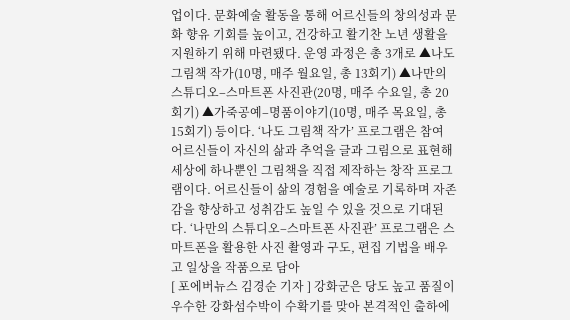업이다. 문화예술 활동을 통해 어르신들의 창의성과 문화 향유 기회를 높이고, 건강하고 활기찬 노년 생활을 지원하기 위해 마련됐다. 운영 과정은 총 3개로 ▲나도 그림책 작가(10명, 매주 월요일, 총 13회기) ▲나만의 스튜디오–스마트폰 사진관(20명, 매주 수요일, 총 20회기) ▲가죽공예–명품이야기(10명, 매주 목요일, 총 15회기) 등이다. ‘나도 그림책 작가’ 프로그램은 참여 어르신들이 자신의 삶과 추억을 글과 그림으로 표현해 세상에 하나뿐인 그림책을 직접 제작하는 창작 프로그램이다. 어르신들이 삶의 경험을 예술로 기록하며 자존감을 향상하고 성취감도 높일 수 있을 것으로 기대된다. ‘나만의 스튜디오–스마트폰 사진관’ 프로그램은 스마트폰을 활용한 사진 촬영과 구도, 편집 기법을 배우고 일상을 작품으로 담아
[ 포에버뉴스 김경순 기자 ] 강화군은 당도 높고 품질이 우수한 강화섬수박이 수확기를 맞아 본격적인 출하에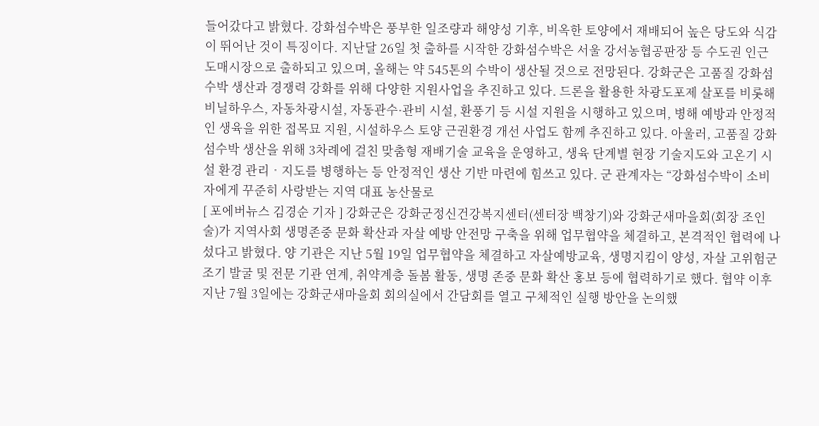들어갔다고 밝혔다. 강화섬수박은 풍부한 일조량과 해양성 기후, 비옥한 토양에서 재배되어 높은 당도와 식감이 뛰어난 것이 특징이다. 지난달 26일 첫 출하를 시작한 강화섬수박은 서울 강서농협공판장 등 수도권 인근 도매시장으로 출하되고 있으며, 올해는 약 545톤의 수박이 생산될 것으로 전망된다. 강화군은 고품질 강화섬수박 생산과 경쟁력 강화를 위해 다양한 지원사업을 추진하고 있다. 드론을 활용한 차광도포제 살포를 비롯해 비닐하우스, 자동차광시설, 자동관수·관비 시설, 환풍기 등 시설 지원을 시행하고 있으며, 병해 예방과 안정적인 생육을 위한 접목묘 지원, 시설하우스 토양 근권환경 개선 사업도 함께 추진하고 있다. 아울러, 고품질 강화섬수박 생산을 위해 3차례에 걸친 맞춤형 재배기술 교육을 운영하고, 생육 단계별 현장 기술지도와 고온기 시설 환경 관리‧지도를 병행하는 등 안정적인 생산 기반 마련에 힘쓰고 있다. 군 관계자는 “강화섬수박이 소비자에게 꾸준히 사랑받는 지역 대표 농산물로
[ 포에버뉴스 김경순 기자 ] 강화군은 강화군정신건강복지센터(센터장 백창기)와 강화군새마을회(회장 조인술)가 지역사회 생명존중 문화 확산과 자살 예방 안전망 구축을 위해 업무협약을 체결하고, 본격적인 협력에 나섰다고 밝혔다. 양 기관은 지난 5월 19일 업무협약을 체결하고 자살예방교육, 생명지킴이 양성, 자살 고위험군 조기 발굴 및 전문 기관 연계, 취약계층 돌봄 활동, 생명 존중 문화 확산 홍보 등에 협력하기로 했다. 협약 이후 지난 7월 3일에는 강화군새마을회 회의실에서 간담회를 열고 구체적인 실행 방안을 논의했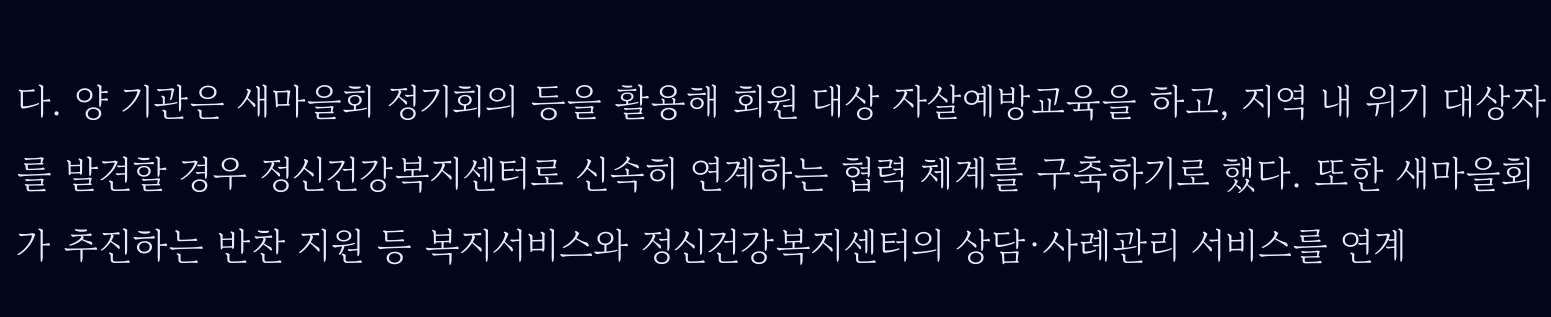다. 양 기관은 새마을회 정기회의 등을 활용해 회원 대상 자살예방교육을 하고, 지역 내 위기 대상자를 발견할 경우 정신건강복지센터로 신속히 연계하는 협력 체계를 구축하기로 했다. 또한 새마을회가 추진하는 반찬 지원 등 복지서비스와 정신건강복지센터의 상담·사례관리 서비스를 연계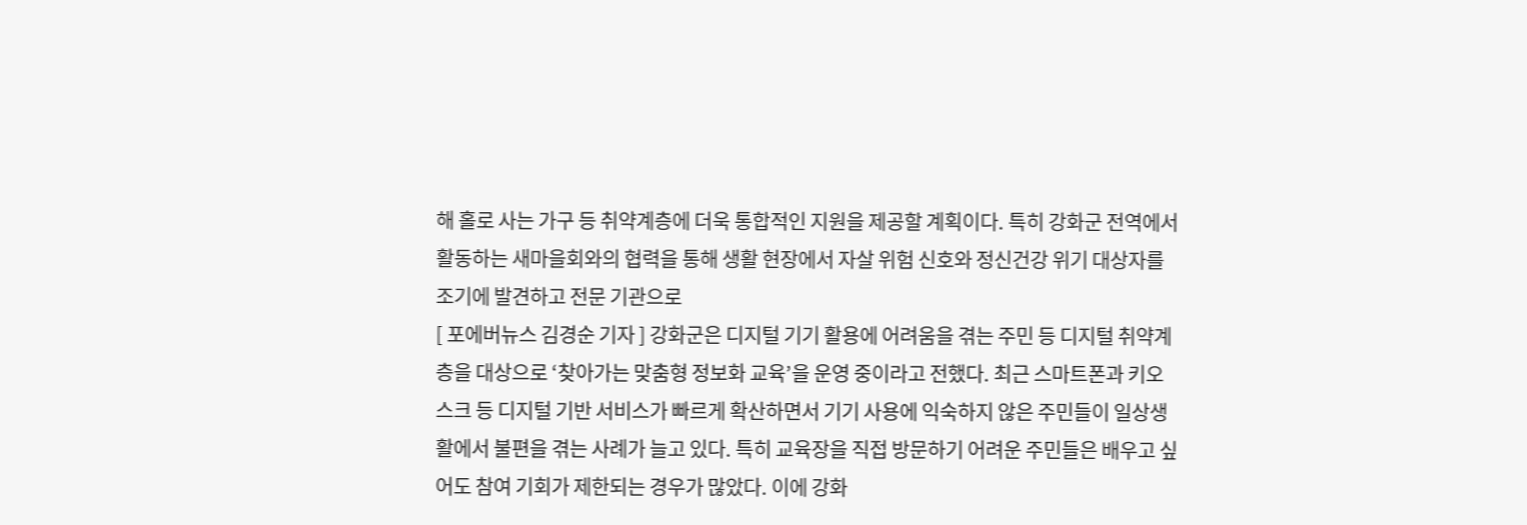해 홀로 사는 가구 등 취약계층에 더욱 통합적인 지원을 제공할 계획이다. 특히 강화군 전역에서 활동하는 새마을회와의 협력을 통해 생활 현장에서 자살 위험 신호와 정신건강 위기 대상자를 조기에 발견하고 전문 기관으로
[ 포에버뉴스 김경순 기자 ] 강화군은 디지털 기기 활용에 어려움을 겪는 주민 등 디지털 취약계층을 대상으로 ‘찾아가는 맞춤형 정보화 교육’을 운영 중이라고 전했다. 최근 스마트폰과 키오스크 등 디지털 기반 서비스가 빠르게 확산하면서 기기 사용에 익숙하지 않은 주민들이 일상생활에서 불편을 겪는 사례가 늘고 있다. 특히 교육장을 직접 방문하기 어려운 주민들은 배우고 싶어도 참여 기회가 제한되는 경우가 많았다. 이에 강화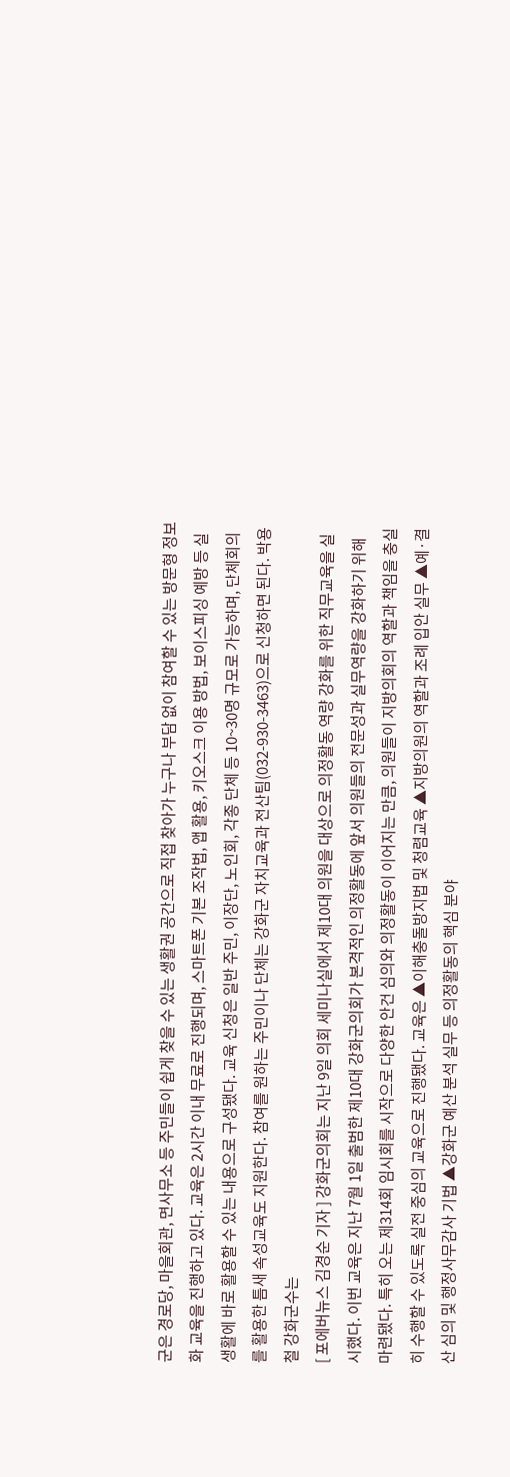군은 경로당, 마을회관, 면사무소 등 주민들이 쉽게 찾을 수 있는 생활권 공간으로 직접 찾아가 누구나 부담 없이 참여할 수 있는 방문형 정보화 교육을 진행하고 있다. 교육은 2시간 이내 무료로 진행되며, 스마트폰 기본 조작법, 앱 활용, 키오스크 이용 방법, 보이스피싱 예방 등 실생활에 바로 활용할 수 있는 내용으로 구성됐다. 교육 신청은 일반 주민, 이장단, 노인회, 각종 단체 등 10~30명 규모로 가능하며, 단체회의를 활용한 틈새 속성교육도 지원한다. 참여를 원하는 주민이나 단체는 강화군 자치교육과 전산팀(032-930-3463)으로 신청하면 된다. 박용철 강화군수는
[ 포에버뉴스 김경순 기자 ] 강화군의회는 지난 9일 의회 세미나실에서 제10대 의원을 대상으로 의정활동 역량 강화를 위한 직무교육을 실시했다. 이번 교육은 지난 7월 1일 출범한 제10대 강화군의회가 본격적인 의정활동에 앞서 의원들의 전문성과 실무역량을 강화하기 위해 마련됐다. 특히 오는 제314회 임시회를 시작으로 다양한 안건 심의와 의정활동이 이어지는 만큼, 의원들이 지방의회의 역할과 책임을 충실히 수행할 수 있도록 실전 중심의 교육으로 진행됐다. 교육은 ▲이해충돌방지법 및 청렴교육 ▲지방의원의 역할과 조례 입안 실무 ▲예·결산 심의 및 행정사무감사 기법 ▲강화군 예산 분석 실무 등 의정활동의 핵심 분야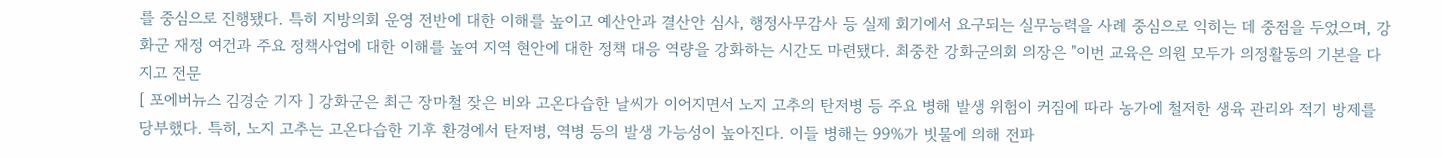를 중심으로 진행됐다. 특히 지방의회 운영 전반에 대한 이해를 높이고 예산안과 결산안 심사, 행정사무감사 등 실제 회기에서 요구되는 실무능력을 사례 중심으로 익히는 데 중점을 두었으며, 강화군 재정 여건과 주요 정책사업에 대한 이해를 높여 지역 현안에 대한 정책 대응 역량을 강화하는 시간도 마련됐다. 최중찬 강화군의회 의장은 "이번 교육은 의원 모두가 의정활동의 기본을 다지고 전문
[ 포에버뉴스 김경순 기자 ] 강화군은 최근 장마철 잦은 비와 고온다습한 날씨가 이어지면서 노지 고추의 탄저병 등 주요 병해 발생 위험이 커짐에 따라 농가에 철저한 생육 관리와 적기 방제를 당부했다. 특히, 노지 고추는 고온다습한 기후 환경에서 탄저병, 역병 등의 발생 가능성이 높아진다. 이들 병해는 99%가 빗물에 의해 전파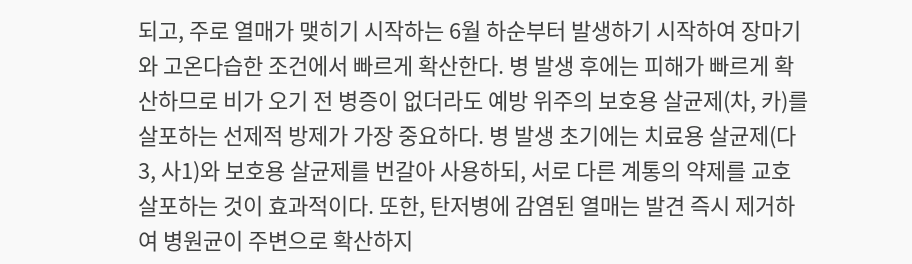되고, 주로 열매가 맺히기 시작하는 6월 하순부터 발생하기 시작하여 장마기와 고온다습한 조건에서 빠르게 확산한다. 병 발생 후에는 피해가 빠르게 확산하므로 비가 오기 전 병증이 없더라도 예방 위주의 보호용 살균제(차, 카)를 살포하는 선제적 방제가 가장 중요하다. 병 발생 초기에는 치료용 살균제(다3, 사1)와 보호용 살균제를 번갈아 사용하되, 서로 다른 계통의 약제를 교호 살포하는 것이 효과적이다. 또한, 탄저병에 감염된 열매는 발견 즉시 제거하여 병원균이 주변으로 확산하지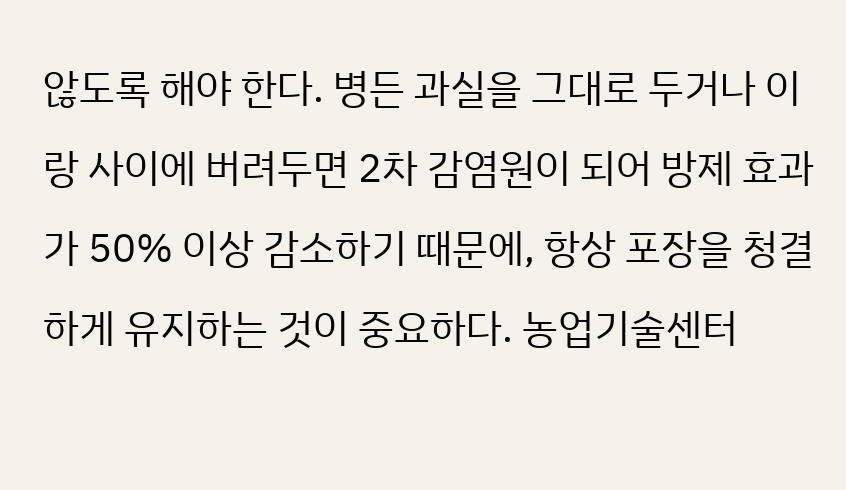않도록 해야 한다. 병든 과실을 그대로 두거나 이랑 사이에 버려두면 2차 감염원이 되어 방제 효과가 50% 이상 감소하기 때문에, 항상 포장을 청결하게 유지하는 것이 중요하다. 농업기술센터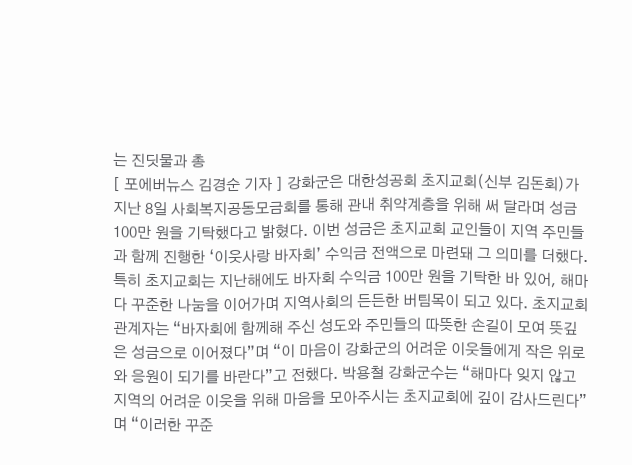는 진딧물과 총
[ 포에버뉴스 김경순 기자 ] 강화군은 대한성공회 초지교회(신부 김돈회)가 지난 8일 사회복지공동모금회를 통해 관내 취약계층을 위해 써 달라며 성금 100만 원을 기탁했다고 밝혔다. 이번 성금은 초지교회 교인들이 지역 주민들과 함께 진행한 ‘이웃사랑 바자회’ 수익금 전액으로 마련돼 그 의미를 더했다. 특히 초지교회는 지난해에도 바자회 수익금 100만 원을 기탁한 바 있어, 해마다 꾸준한 나눔을 이어가며 지역사회의 든든한 버팀목이 되고 있다. 초지교회 관계자는 “바자회에 함께해 주신 성도와 주민들의 따뜻한 손길이 모여 뜻깊은 성금으로 이어졌다”며 “이 마음이 강화군의 어려운 이웃들에게 작은 위로와 응원이 되기를 바란다”고 전했다. 박용철 강화군수는 “해마다 잊지 않고 지역의 어려운 이웃을 위해 마음을 모아주시는 초지교회에 깊이 감사드린다”며 “이러한 꾸준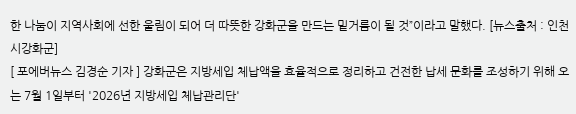한 나눔이 지역사회에 선한 울림이 되어 더 따뜻한 강화군을 만드는 밑거름이 될 것”이라고 말했다. [뉴스출처 : 인천시강화군]
[ 포에버뉴스 김경순 기자 ] 강화군은 지방세입 체납액을 효율적으로 정리하고 건전한 납세 문화를 조성하기 위해 오는 7월 1일부터 '2026년 지방세입 체납관리단'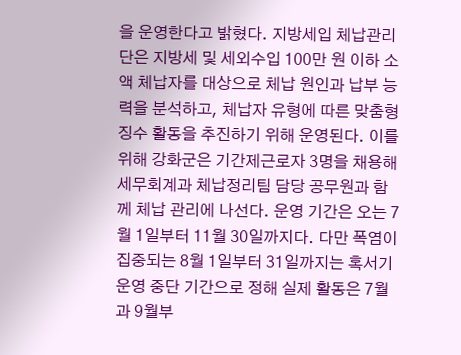을 운영한다고 밝혔다. 지방세입 체납관리단은 지방세 및 세외수입 100만 원 이하 소액 체납자를 대상으로 체납 원인과 납부 능력을 분석하고, 체납자 유형에 따른 맞춤형 징수 활동을 추진하기 위해 운영된다. 이를 위해 강화군은 기간제근로자 3명을 채용해 세무회계과 체납정리팀 담당 공무원과 함께 체납 관리에 나선다. 운영 기간은 오는 7월 1일부터 11월 30일까지다. 다만 폭염이 집중되는 8월 1일부터 31일까지는 혹서기 운영 중단 기간으로 정해 실제 활동은 7월과 9월부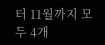터 11월까지 모두 4개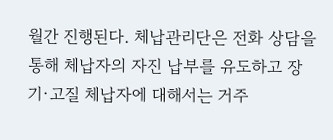월간 진행된다. 체납관리단은 전화 상담을 통해 체납자의 자진 납부를 유도하고 장기·고질 체납자에 대해서는 거주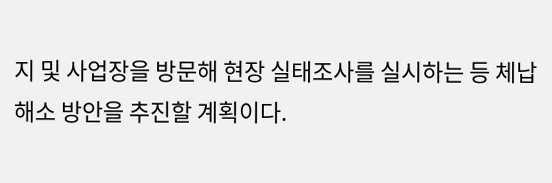지 및 사업장을 방문해 현장 실태조사를 실시하는 등 체납 해소 방안을 추진할 계획이다.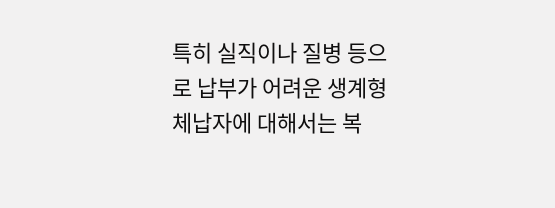특히 실직이나 질병 등으로 납부가 어려운 생계형 체납자에 대해서는 복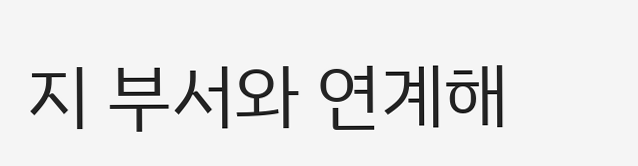지 부서와 연계해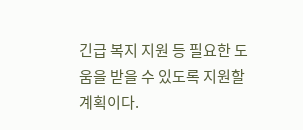긴급 복지 지원 등 필요한 도움을 받을 수 있도록 지원할 계획이다.